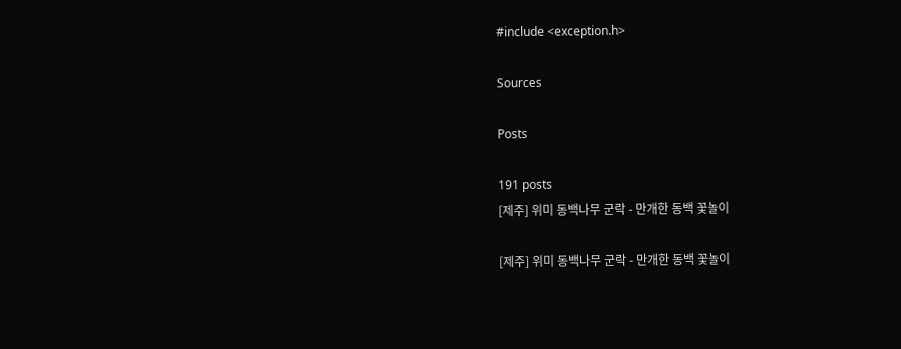#include <exception.h>

Sources

Posts

191 posts
[제주] 위미 동백나무 군락 - 만개한 동백 꽃놀이

[제주] 위미 동백나무 군락 - 만개한 동백 꽃놀이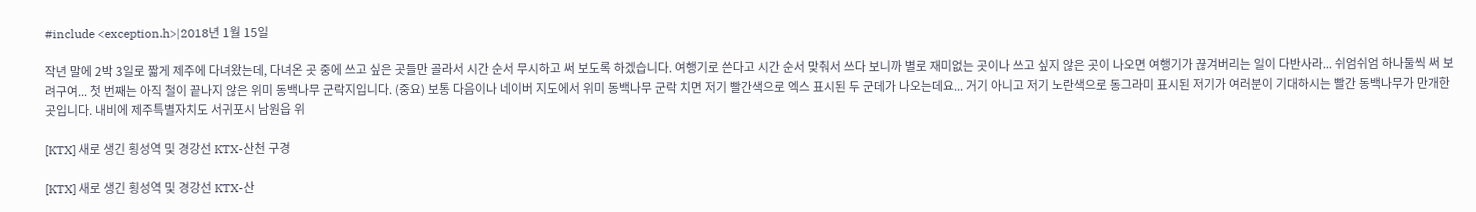#include <exception.h>|2018년 1월 15일

작년 말에 2박 3일로 짧게 제주에 다녀왔는데, 다녀온 곳 중에 쓰고 싶은 곳들만 골라서 시간 순서 무시하고 써 보도록 하겠습니다. 여행기로 쓴다고 시간 순서 맞춰서 쓰다 보니까 별로 재미없는 곳이나 쓰고 싶지 않은 곳이 나오면 여행기가 끊겨버리는 일이 다반사라... 쉬엄쉬엄 하나둘씩 써 보려구여... 첫 번째는 아직 철이 끝나지 않은 위미 동백나무 군락지입니다. (중요) 보통 다음이나 네이버 지도에서 위미 동백나무 군락 치면 저기 빨간색으로 엑스 표시된 두 군데가 나오는데요... 거기 아니고 저기 노란색으로 동그라미 표시된 저기가 여러분이 기대하시는 빨간 동백나무가 만개한 곳입니다. 내비에 제주특별자치도 서귀포시 남원읍 위

[KTX] 새로 생긴 횡성역 및 경강선 KTX-산천 구경

[KTX] 새로 생긴 횡성역 및 경강선 KTX-산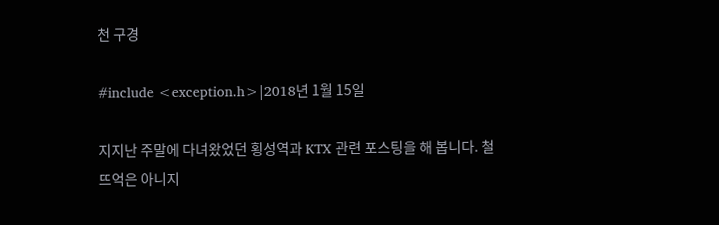천 구경

#include <exception.h>|2018년 1월 15일

지지난 주말에 다녀왔었던 횡성역과 KTX 관련 포스팅을 해 봅니다. 철뜨억은 아니지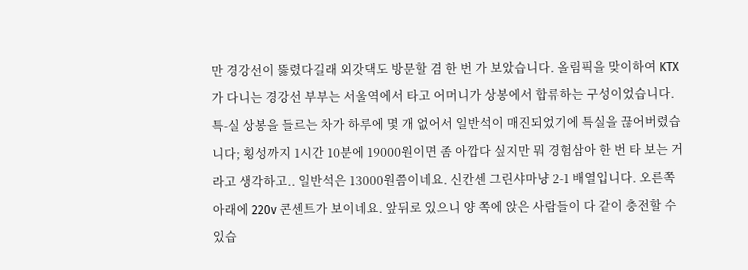만 경강선이 뚫렸다길래 외갓댁도 방문할 겸 한 번 가 보았습니다. 올림픽을 맞이하여 KTX가 다니는 경강선 부부는 서울역에서 타고 어머니가 상봉에서 합류하는 구성이었습니다. 특-실 상봉을 들르는 차가 하루에 몇 개 없어서 일반석이 매진되었기에 특실을 끊어버렸습니다; 횡성까지 1시간 10분에 19000원이면 좀 아깝다 싶지만 뭐 경험삼아 한 번 타 보는 거라고 생각하고.. 일반석은 13000원쯤이네요. 신칸센 그린샤마냥 2-1 배열입니다. 오른쪽 아래에 220v 콘센트가 보이네요. 앞뒤로 있으니 양 쪽에 앉은 사람들이 다 같이 충전할 수 있습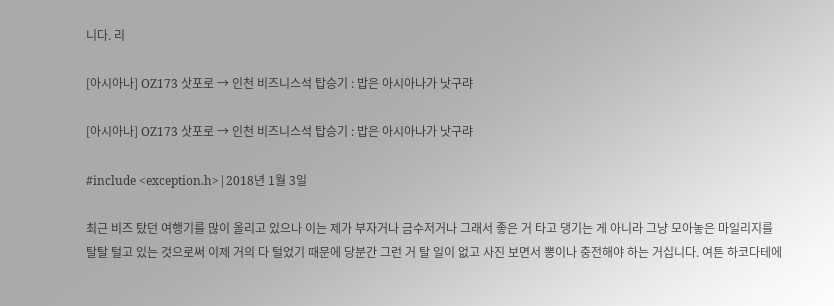니다. 리

[아시아나] OZ173 삿포로 → 인천 비즈니스석 탑승기 : 밥은 아시아나가 낫구랴

[아시아나] OZ173 삿포로 → 인천 비즈니스석 탑승기 : 밥은 아시아나가 낫구랴

#include <exception.h>|2018년 1월 3일

최근 비즈 탔던 여행기를 많이 올리고 있으나 이는 제가 부자거나 금수저거나 그래서 좋은 거 타고 댕기는 게 아니라 그냥 모아놓은 마일리지를 탈탈 털고 있는 것으로써 이제 거의 다 털었기 때문에 당분간 그런 거 탈 일이 없고 사진 보면서 뽕이나 충전해야 하는 거십니다. 여튼 하코다테에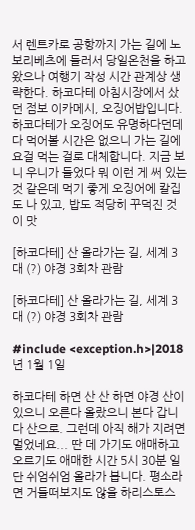서 렌트카로 공항까지 가는 길에 노보리베츠에 들러서 당일온천을 하고 왔으나 여행기 작성 시간 관계상 생략한다. 하코다테 아침시장에서 샀던 점보 이카메시, 오징어밥입니다. 하코다테가 오징어도 유명하다던데 다 먹어볼 시간은 없으니 가는 길에 요걸 먹는 걸로 대체합니다. 지금 보니 우니가 들었다 뭐 이런 게 써 있는 것 같은데 먹기 좋게 오징어에 칼집도 나 있고, 밥도 적당히 꾸덕진 것이 맛

[하코다테] 산 올라가는 길, 세계 3대 (?) 야경 3회차 관람

[하코다테] 산 올라가는 길, 세계 3대 (?) 야경 3회차 관람

#include <exception.h>|2018년 1월 1일

하코다테 하면 산 산 하면 야경 산이 있으니 오른다 올랐으니 본다 갑니다 산으로. 그런데 아직 해가 지려면 멀었네요... 딴 데 가기도 애매하고 오르기도 애매한 시간 5시 30분 일단 쉬엄쉬엄 올라가 봅니다. 평소라면 거들떠보지도 않을 하리스토스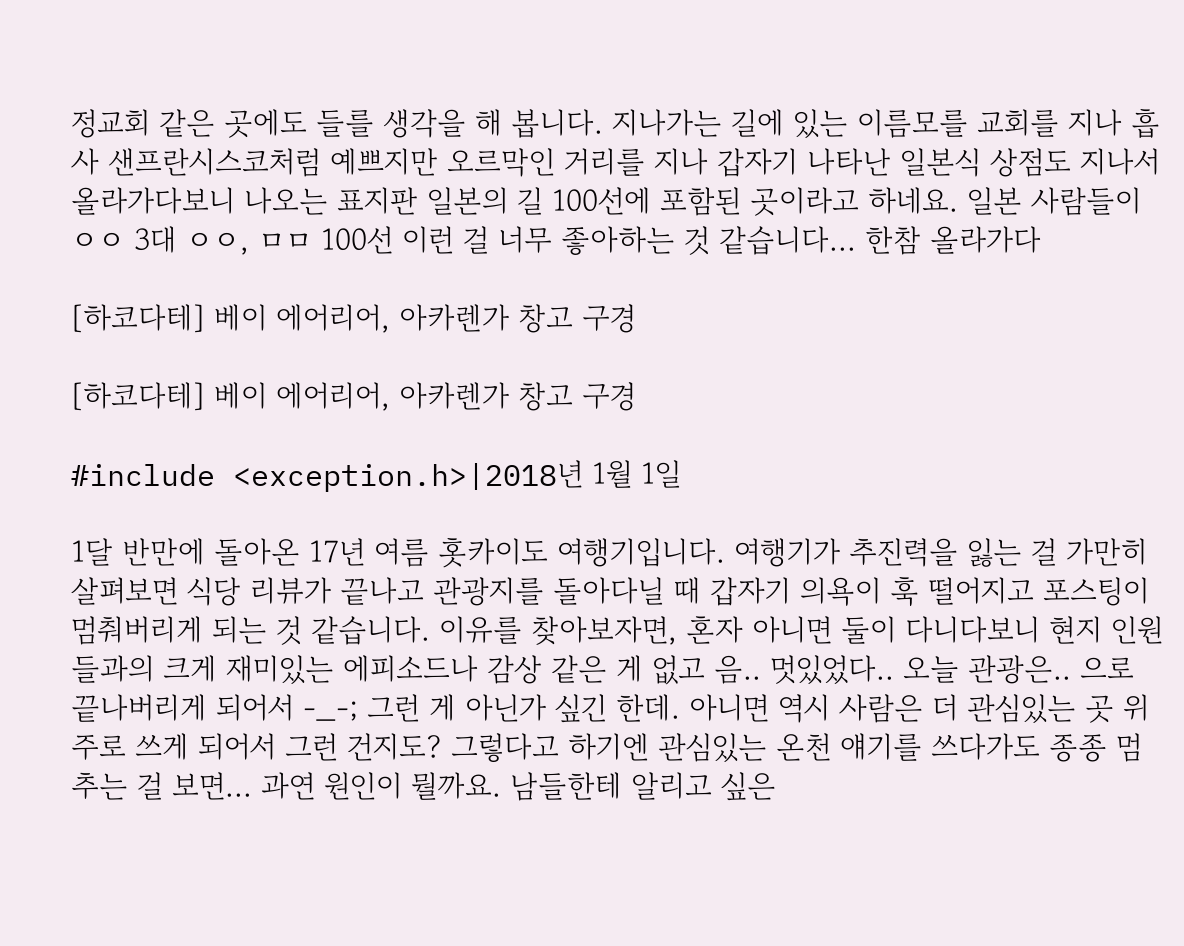정교회 같은 곳에도 들를 생각을 해 봅니다. 지나가는 길에 있는 이름모를 교회를 지나 흡사 샌프란시스코처럼 예쁘지만 오르막인 거리를 지나 갑자기 나타난 일본식 상점도 지나서 올라가다보니 나오는 표지판 일본의 길 100선에 포함된 곳이라고 하네요. 일본 사람들이 ㅇㅇ 3대 ㅇㅇ, ㅁㅁ 100선 이런 걸 너무 좋아하는 것 같습니다... 한참 올라가다

[하코다테] 베이 에어리어, 아카렌가 창고 구경

[하코다테] 베이 에어리어, 아카렌가 창고 구경

#include <exception.h>|2018년 1월 1일

1달 반만에 돌아온 17년 여름 홋카이도 여행기입니다. 여행기가 추진력을 잃는 걸 가만히 살펴보면 식당 리뷰가 끝나고 관광지를 돌아다닐 때 갑자기 의욕이 훅 떨어지고 포스팅이 멈춰버리게 되는 것 같습니다. 이유를 찾아보자면, 혼자 아니면 둘이 다니다보니 현지 인원들과의 크게 재미있는 에피소드나 감상 같은 게 없고 음.. 멋있었다.. 오늘 관광은.. 으로 끝나버리게 되어서 -_-; 그런 게 아닌가 싶긴 한데. 아니면 역시 사람은 더 관심있는 곳 위주로 쓰게 되어서 그런 건지도? 그렇다고 하기엔 관심있는 온천 얘기를 쓰다가도 종종 멈추는 걸 보면... 과연 원인이 뭘까요. 남들한테 알리고 싶은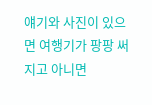얘기와 사진이 있으면 여행기가 팡팡 써지고 아니면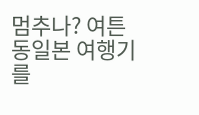멈추나? 여튼 동일본 여행기를